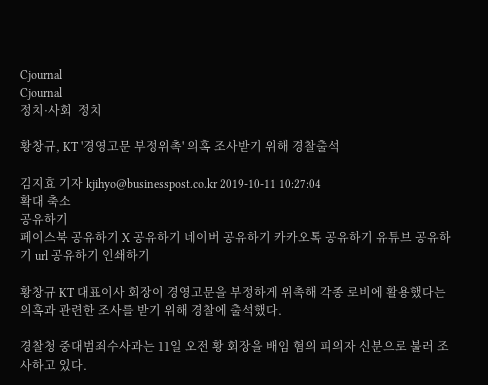Cjournal
Cjournal
정치·사회  정치

황창규, KT '경영고문 부정위촉' 의혹 조사받기 위해 경찰출석

김지효 기자 kjihyo@businesspost.co.kr 2019-10-11 10:27:04
확대 축소
공유하기
페이스북 공유하기 X 공유하기 네이버 공유하기 카카오톡 공유하기 유튜브 공유하기 url 공유하기 인쇄하기

황창규 KT 대표이사 회장이 경영고문을 부정하게 위촉해 각종 로비에 활용했다는 의혹과 관련한 조사를 받기 위해 경찰에 출석했다.

경찰청 중대범죄수사과는 11일 오전 황 회장을 배임 혐의 피의자 신분으로 불러 조사하고 있다.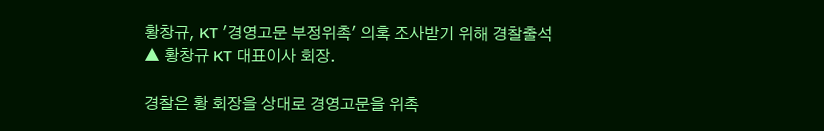황창규, KT '경영고문 부정위촉' 의혹 조사받기 위해 경찰출석
▲ 황창규 KT 대표이사 회장.

경찰은 황 회장을 상대로 경영고문을 위촉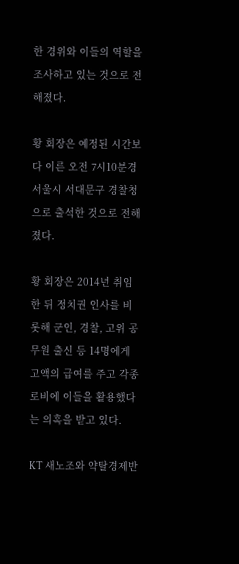한 경위와 이들의 역할을 조사하고 있는 것으로 전해졌다.

황 회장은 예정된 시간보다 이른 오전 7시10분경 서울시 서대문구 경찰청으로 출석한 것으로 전해졌다.

황 회장은 2014년 취임한 뒤 정치권 인사를 비롯해 군인, 경찰, 고위 공무원 출신 등 14명에게 고액의 급여를 주고 각종 로비에 이들을 활용했다는 의혹을 받고 있다.

KT 새노조와 약탈경제반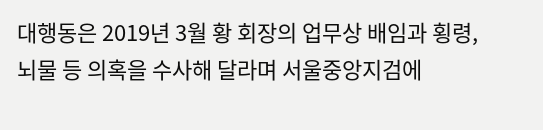대행동은 2019년 3월 황 회장의 업무상 배임과 횡령, 뇌물 등 의혹을 수사해 달라며 서울중앙지검에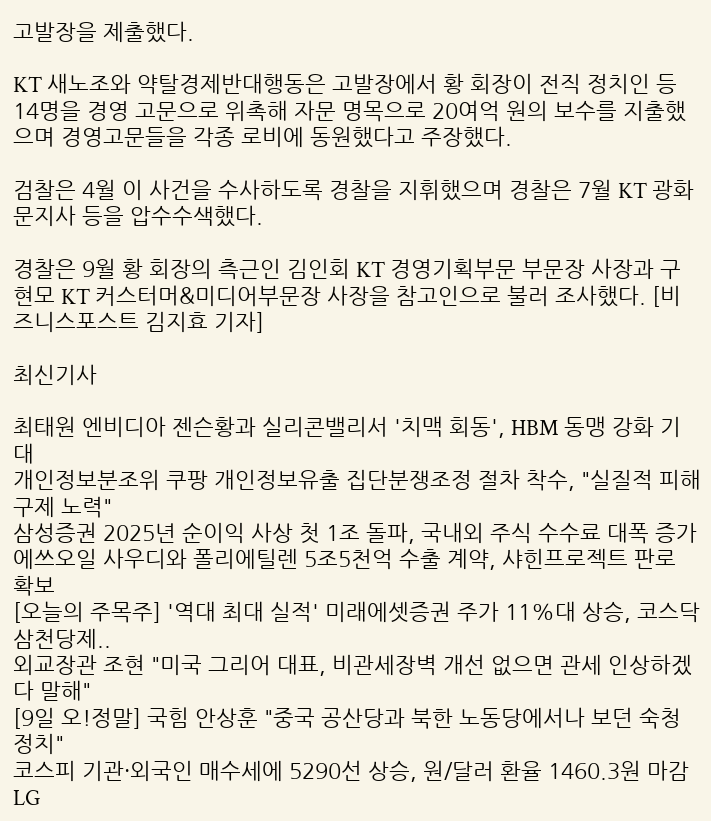고발장을 제출했다.

KT 새노조와 약탈경제반대행동은 고발장에서 황 회장이 전직 정치인 등 14명을 경영 고문으로 위촉해 자문 명목으로 20여억 원의 보수를 지출했으며 경영고문들을 각종 로비에 동원했다고 주장했다.

검찰은 4월 이 사건을 수사하도록 경찰을 지휘했으며 경찰은 7월 KT 광화문지사 등을 압수수색했다.

경찰은 9월 황 회장의 측근인 김인회 KT 경영기획부문 부문장 사장과 구현모 KT 커스터머&미디어부문장 사장을 참고인으로 불러 조사했다. [비즈니스포스트 김지효 기자]

최신기사

최태원 엔비디아 젠슨황과 실리콘밸리서 '치맥 회동', HBM 동맹 강화 기대
개인정보분조위 쿠팡 개인정보유출 집단분쟁조정 절차 착수, "실질적 피해 구제 노력"
삼성증권 2025년 순이익 사상 첫 1조 돌파, 국내외 주식 수수료 대폭 증가
에쓰오일 사우디와 폴리에틸렌 5조5천억 수출 계약, 샤힌프로젝트 판로 확보
[오늘의 주목주] '역대 최대 실적' 미래에셋증권 주가 11%대 상승, 코스닥 삼천당제..
외교장관 조현 "미국 그리어 대표, 비관세장벽 개선 없으면 관세 인상하겠다 말해"
[9일 오!정말] 국힘 안상훈 "중국 공산당과 북한 노동당에서나 보던 숙청 정치"
코스피 기관·외국인 매수세에 5290선 상승, 원/달러 환율 1460.3원 마감
LG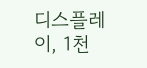디스플레이, 1천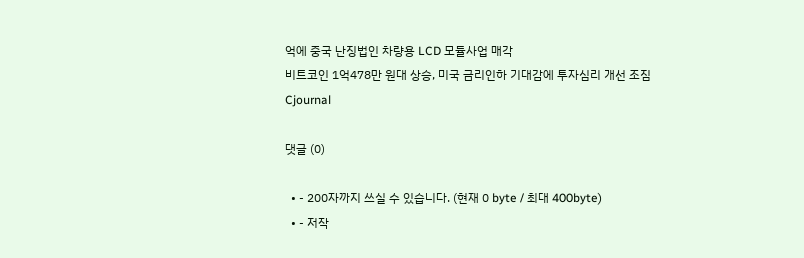억에 중국 난징법인 차량용 LCD 모듈사업 매각
비트코인 1억478만 원대 상승, 미국 금리인하 기대감에 투자심리 개선 조짐
Cjournal

댓글 (0)

  • - 200자까지 쓰실 수 있습니다. (현재 0 byte / 최대 400byte)
  • - 저작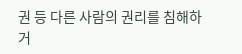권 등 다른 사람의 권리를 침해하거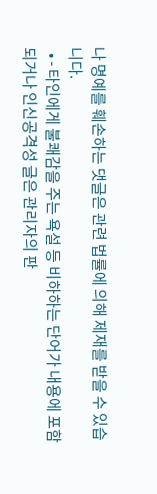나 명예를 훼손하는 댓글은 관련 법률에 의해 제재를 받을 수 있습니다.
  • - 타인에게 불쾌감을 주는 욕설 등 비하하는 단어가 내용에 포함되거나 인신공격성 글은 관리자의 판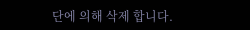단에 의해 삭제 합니다.